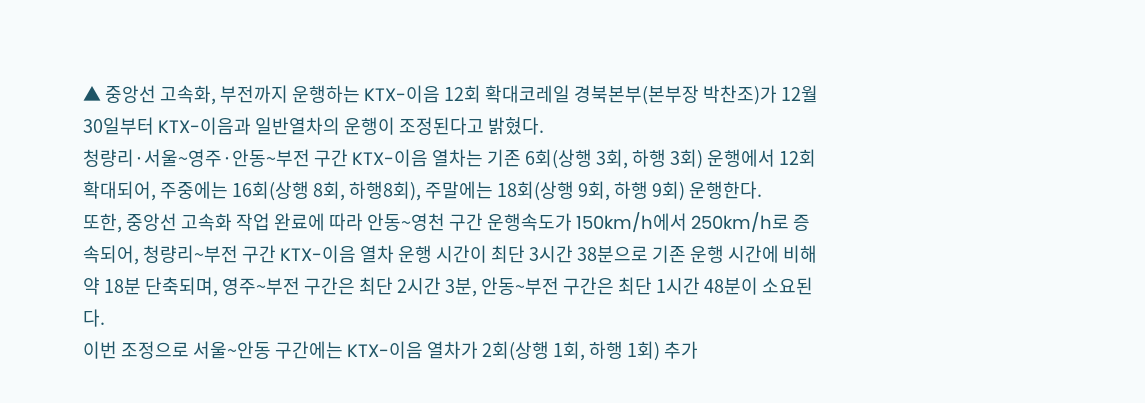▲ 중앙선 고속화, 부전까지 운행하는 KTX-이음 12회 확대코레일 경북본부(본부장 박찬조)가 12월 30일부터 KTX-이음과 일반열차의 운행이 조정된다고 밝혔다.
청량리·서울~영주·안동~부전 구간 KTX-이음 열차는 기존 6회(상행 3회, 하행 3회) 운행에서 12회 확대되어, 주중에는 16회(상행 8회, 하행8회), 주말에는 18회(상행 9회, 하행 9회) 운행한다.
또한, 중앙선 고속화 작업 완료에 따라 안동~영천 구간 운행속도가 150km/h에서 250km/h로 증속되어, 청량리~부전 구간 KTX-이음 열차 운행 시간이 최단 3시간 38분으로 기존 운행 시간에 비해 약 18분 단축되며, 영주~부전 구간은 최단 2시간 3분, 안동~부전 구간은 최단 1시간 48분이 소요된다.
이번 조정으로 서울~안동 구간에는 KTX-이음 열차가 2회(상행 1회, 하행 1회) 추가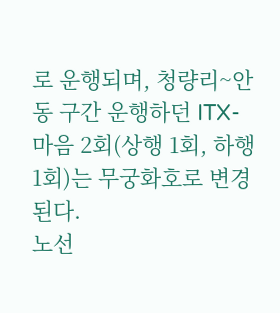로 운행되며, 청량리~안동 구간 운행하던 ITX-마음 2회(상행 1회, 하행 1회)는 무궁화호로 변경된다.
노선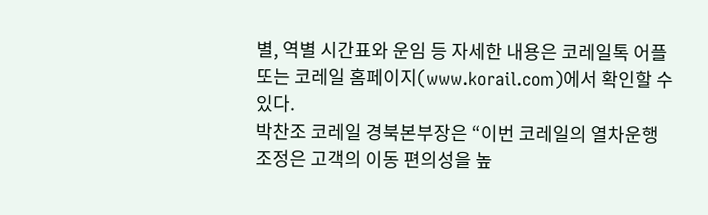별, 역별 시간표와 운임 등 자세한 내용은 코레일톡 어플 또는 코레일 홈페이지(www.korail.com)에서 확인할 수 있다.
박찬조 코레일 경북본부장은 “이번 코레일의 열차운행 조정은 고객의 이동 편의성을 높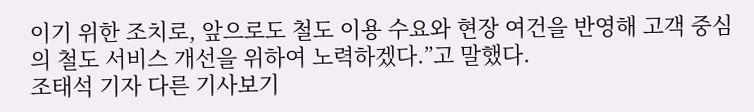이기 위한 조치로, 앞으로도 철도 이용 수요와 현장 여건을 반영해 고객 중심의 철도 서비스 개선을 위하여 노력하겠다.”고 말했다.
조태석 기자 다른 기사보기